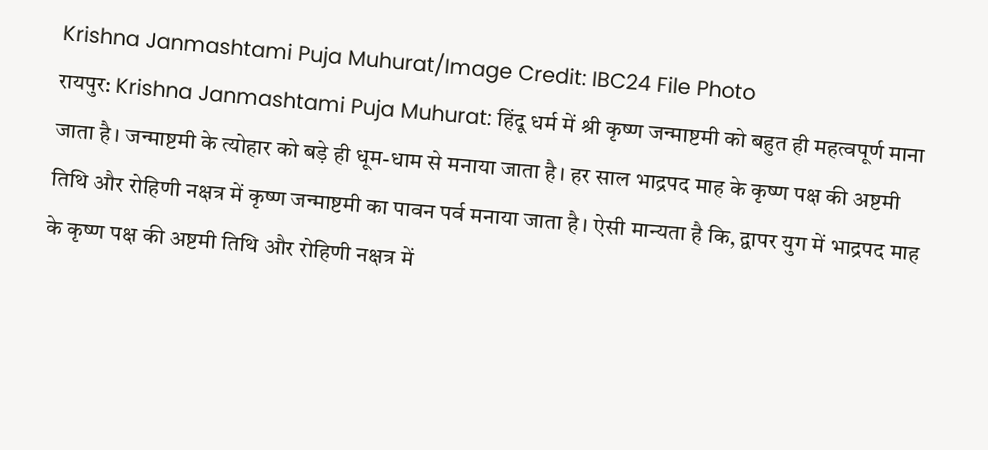Krishna Janmashtami Puja Muhurat/Image Credit: IBC24 File Photo
रायपुर: Krishna Janmashtami Puja Muhurat: हिंदू धर्म में श्री कृष्ण जन्माष्टमी को बहुत ही महत्वपूर्ण माना जाता है। जन्माष्टमी के त्योहार को बड़े ही धूम-धाम से मनाया जाता है। हर साल भाद्रपद माह के कृष्ण पक्ष की अष्टमी तिथि और रोहिणी नक्षत्र में कृष्ण जन्माष्टमी का पावन पर्व मनाया जाता है। ऐसी मान्यता है कि, द्वापर युग में भाद्रपद माह के कृष्ण पक्ष की अष्टमी तिथि और रोहिणी नक्षत्र में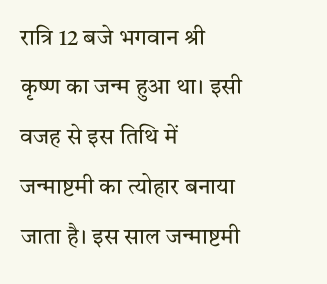रात्रि 12 बजे भगवान श्री कृष्ण का जन्म हुआ था। इसी वजह से इस तिथि में जन्माष्टमी का त्योहार बनाया जाता है। इस साल जन्माष्टमी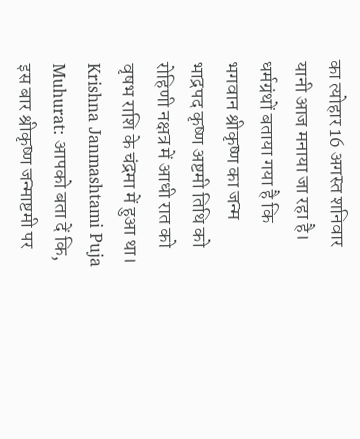का त्योहार 16 अगस्त शनिवार यानी आज मनाया जा रहा है। धर्मग्रंथों बताया गया है कि भगवान श्रीकृष्ण का जन्म भाद्रपद कृष्ण अष्टमी तिथि को रोहिणी नक्षत्र में आधी रात को वृषभ राशि के चंद्रमा में हुआ था।
Krishna Janmashtami Puja Muhurat: आपको बता दें कि, इस बार श्रीकृष्ण जन्माष्टमी पर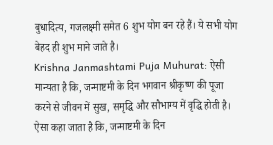बुधादित्य, गजलक्ष्मी समेत 6 शुभ योग बन रहे हैं। ये सभी योग बेहद ही शुभ माने जाते है।
Krishna Janmashtami Puja Muhurat: ऐसी मान्यता है कि, जन्माष्टमी के दिन भगवान श्रीकृष्ण की पूजा करने से जीवन में सुख, समृद्धि और सौभाग्य में वृद्धि होती है। ऐसा कहा जाता है कि, जन्माष्टमी के दिन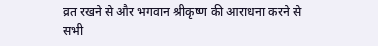व्रत रखने से और भगवान श्रीकृष्ण की आराधना करने से सभी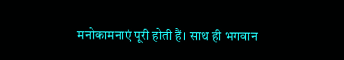मनोकामनाएं पूरी होती हैं। साथ ही भगवान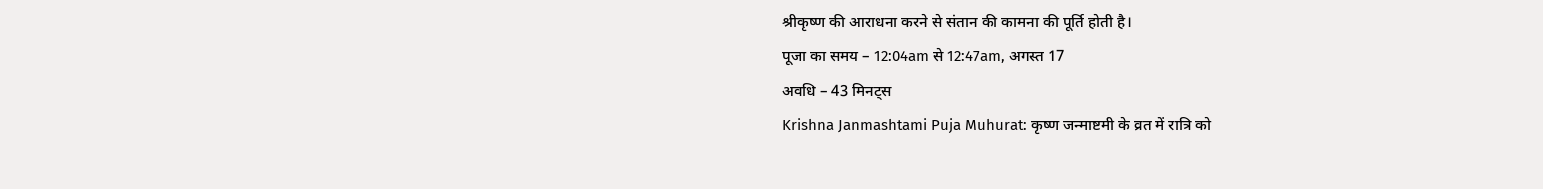श्रीकृष्ण की आराधना करने से संतान की कामना की पूर्ति होती है।
पूजा का समय – 12:04am से 12:47am, अगस्त 17
अवधि – 43 मिनट्स
Krishna Janmashtami Puja Muhurat: कृष्ण जन्माष्टमी के व्रत में रात्रि को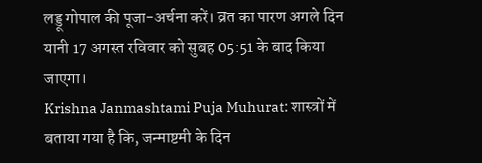लड्डू गोपाल की पूजा-अर्चना करें। व्रत का पारण अगले दिन यानी 17 अगस्त रविवार को सुबह 05:51 के बाद किया जाएगा।
Krishna Janmashtami Puja Muhurat: शास्त्रों में बताया गया है कि, जन्माष्टमी के दिन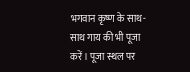भगवान कृष्ण के साथ-साथ गाय की भी पूजा करें। पूजा स्थल पर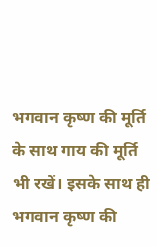भगवान कृष्ण की मूर्ति के साथ गाय की मूर्ति भी रखें। इसके साथ ही भगवान कृष्ण की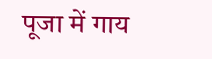पूजा में गाय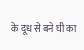के दूध से बने घी का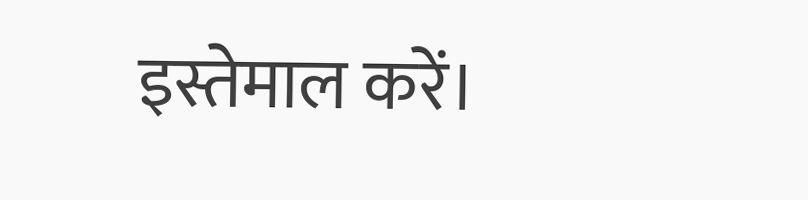इस्तेमाल करें।